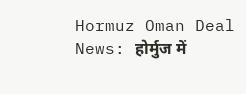Hormuz Oman Deal News: होर्मुज में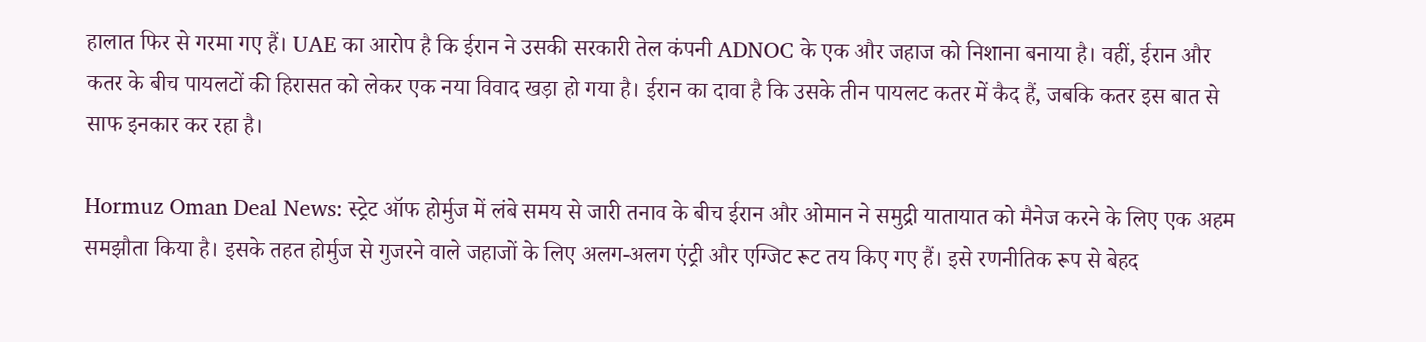हालात फिर से गरमा गए हैं। UAE का आरोप है कि ईरान ने उसकी सरकारी तेल कंपनी ADNOC के एक और जहाज को निशाना बनाया है। वहीं, ईरान और कतर के बीच पायलटों की हिरासत को लेकर एक नया विवाद खड़ा हो गया है। ईरान का दावा है कि उसके तीन पायलट कतर में कैद हैं, जबकि कतर इस बात से साफ इनकार कर रहा है।

Hormuz Oman Deal News: स्ट्रेट ऑफ होर्मुज में लंबे समय से जारी तनाव के बीच ईरान और ओमान ने समुद्री यातायात को मैनेज करने के लिए एक अहम समझौता किया है। इसके तहत होर्मुज से गुजरने वाले जहाजों के लिए अलग-अलग एंट्री और एग्जिट रूट तय किए गए हैं। इसे रणनीतिक रूप से बेहद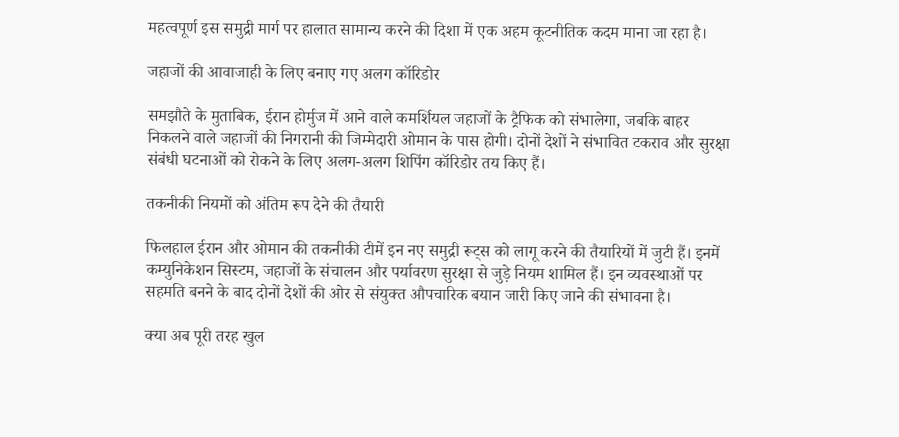महत्वपूर्ण इस समुद्री मार्ग पर हालात सामान्य करने की दिशा में एक अहम कूटनीतिक कदम माना जा रहा है।

जहाजों की आवाजाही के लिए बनाए गए अलग कॉरिडोर

समझौते के मुताबिक, ईरान होर्मुज में आने वाले कमर्शियल जहाजों के ट्रैफिक को संभालेगा, जबकि बाहर निकलने वाले जहाजों की निगरानी की जिम्मेदारी ओमान के पास होगी। दोनों देशों ने संभावित टकराव और सुरक्षा संबंधी घटनाओं को रोकने के लिए अलग-अलग शिपिंग कॉरिडोर तय किए हैं।

तकनीकी नियमों को अंतिम रूप देने की तैयारी

फिलहाल ईरान और ओमान की तकनीकी टीमें इन नए समुद्री रूट्स को लागू करने की तैयारियों में जुटी हैं। इनमें कम्युनिकेशन सिस्टम, जहाजों के संचालन और पर्यावरण सुरक्षा से जुड़े नियम शामिल हैं। इन व्यवस्थाओं पर सहमति बनने के बाद दोनों देशों की ओर से संयुक्त औपचारिक बयान जारी किए जाने की संभावना है।

क्या अब पूरी तरह खुल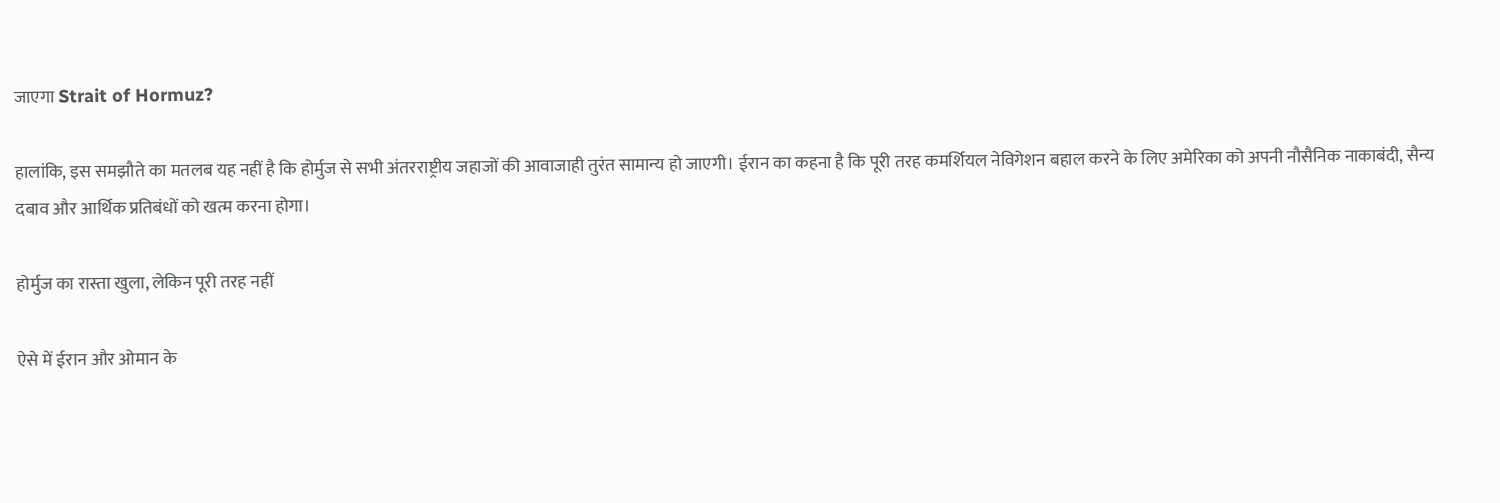जाएगा Strait of Hormuz?

हालांकि, इस समझौते का मतलब यह नहीं है कि होर्मुज से सभी अंतरराष्ट्रीय जहाजों की आवाजाही तुरंत सामान्य हो जाएगी। ईरान का कहना है कि पूरी तरह कमर्शियल नेविगेशन बहाल करने के लिए अमेरिका को अपनी नौसैनिक नाकाबंदी, सैन्य दबाव और आर्थिक प्रतिबंधों को खत्म करना होगा।

होर्मुज का रास्ता खुला, लेकिन पूरी तरह नहीं

ऐसे में ईरान और ओमान के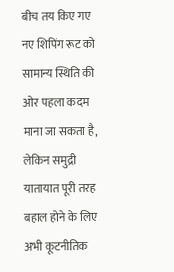बीच तय किए गए नए शिपिंग रूट को सामान्य स्थिति की ओर पहला कदम माना जा सकता है, लेकिन समुद्री यातायात पूरी तरह बहाल होने के लिए अभी कूटनीतिक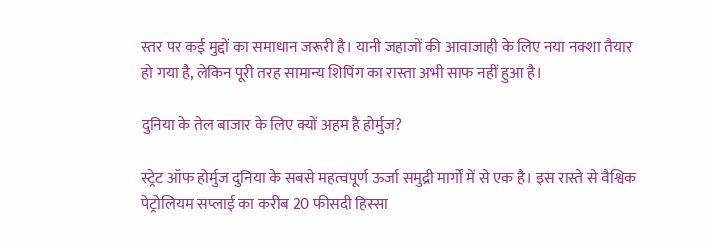स्तर पर कई मुद्दों का समाधान जरूरी है। यानी जहाजों की आवाजाही के लिए नया नक्शा तैयार हो गया है, लेकिन पूरी तरह सामान्य शिपिंग का रास्ता अभी साफ नहीं हुआ है।

दुनिया के तेल बाजार के लिए क्यों अहम है होर्मुज?

स्ट्रेट ऑफ होर्मुज दुनिया के सबसे महत्वपूर्ण ऊर्जा समुद्री मार्गों में से एक है। इस रास्ते से वैश्विक पेट्रोलियम सप्लाई का करीब 20 फीसदी हिस्सा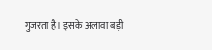गुजरता है। इसके अलावा बड़ी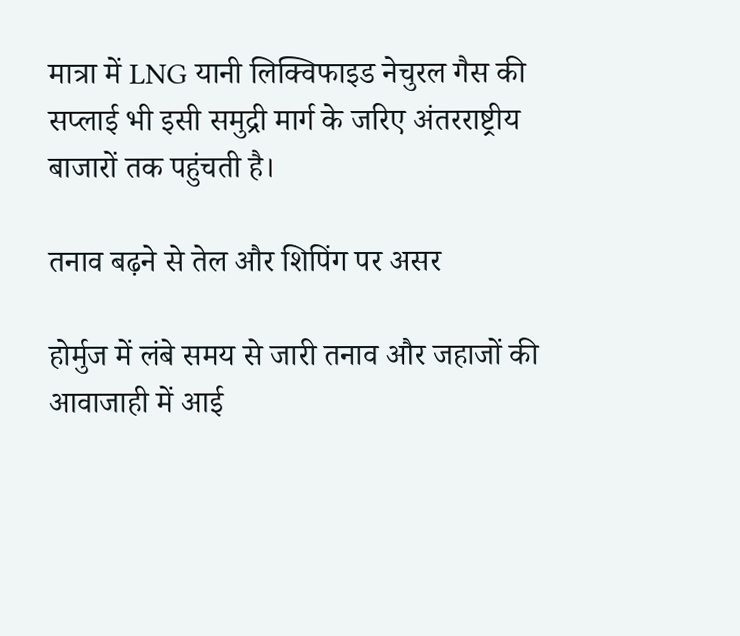मात्रा में LNG यानी लिक्विफाइड नेचुरल गैस की सप्लाई भी इसी समुद्री मार्ग के जरिए अंतरराष्ट्रीय बाजारों तक पहुंचती है।

तनाव बढ़ने से तेल और शिपिंग पर असर

होर्मुज में लंबे समय से जारी तनाव और जहाजों की आवाजाही में आई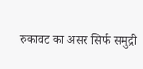रुकावट का असर सिर्फ समुद्री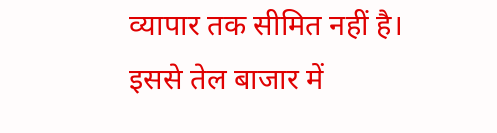व्यापार तक सीमित नहीं है। इससे तेल बाजार में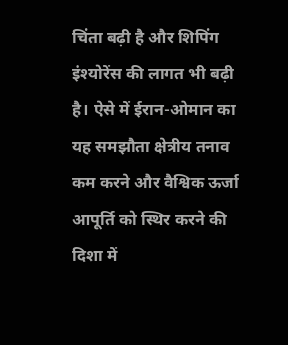चिंता बढ़ी है और शिपिंग इंश्योरेंस की लागत भी बढ़ी है। ऐसे में ईरान-ओमान का यह समझौता क्षेत्रीय तनाव कम करने और वैश्विक ऊर्जा आपूर्ति को स्थिर करने की दिशा में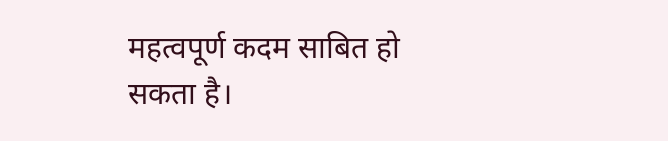महत्वपूर्ण कदम साबित हो सकता है।